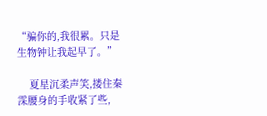“骗你的,我很累。只是生物钟让我起早了。”

    夏星沉柔声笑,搂住秦霂腰身的手收紧了些,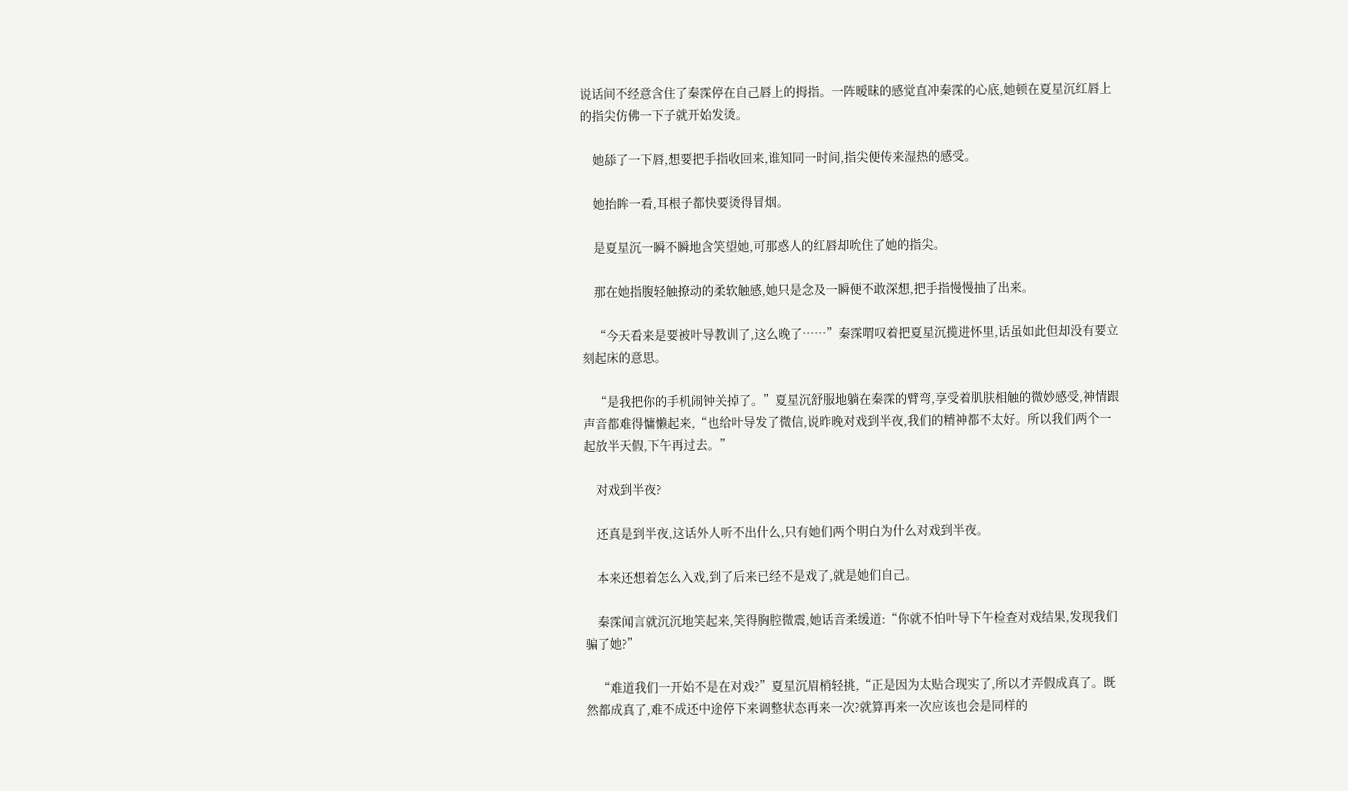说话间不经意含住了秦霂停在自己唇上的拇指。一阵暧昧的感觉直冲秦霂的心底,她顿在夏星沉红唇上的指尖仿佛一下子就开始发烫。

    她舔了一下唇,想要把手指收回来,谁知同一时间,指尖便传来湿热的感受。

    她抬眸一看,耳根子都快要烫得冒烟。

    是夏星沉一瞬不瞬地含笑望她,可那惑人的红唇却吮住了她的指尖。

    那在她指腹轻触撩动的柔软触感,她只是念及一瞬便不敢深想,把手指慢慢抽了出来。

    “今天看来是要被叶导教训了,这么晚了……”秦霂喟叹着把夏星沉揽进怀里,话虽如此但却没有要立刻起床的意思。

    “是我把你的手机闹钟关掉了。”夏星沉舒服地躺在秦霂的臂弯,享受着肌肤相触的微妙感受,神情跟声音都难得慵懒起来,“也给叶导发了微信,说昨晚对戏到半夜,我们的精神都不太好。所以我们两个一起放半天假,下午再过去。”

    对戏到半夜?

    还真是到半夜,这话外人听不出什么,只有她们两个明白为什么对戏到半夜。

    本来还想着怎么入戏,到了后来已经不是戏了,就是她们自己。

    秦霂闻言就沉沉地笑起来,笑得胸腔微震,她话音柔缓道:“你就不怕叶导下午检查对戏结果,发现我们骗了她?”

    “难道我们一开始不是在对戏?”夏星沉眉梢轻挑,“正是因为太贴合现实了,所以才弄假成真了。既然都成真了,难不成还中途停下来调整状态再来一次?就算再来一次应该也会是同样的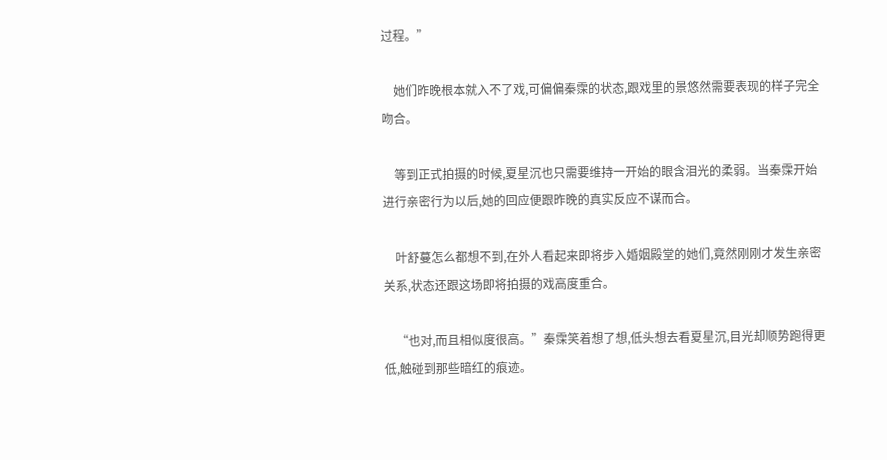过程。”

    她们昨晚根本就入不了戏,可偏偏秦霂的状态,跟戏里的景悠然需要表现的样子完全吻合。

    等到正式拍摄的时候,夏星沉也只需要维持一开始的眼含泪光的柔弱。当秦霂开始进行亲密行为以后,她的回应便跟昨晚的真实反应不谋而合。

    叶舒蔓怎么都想不到,在外人看起来即将步入婚姻殿堂的她们,竟然刚刚才发生亲密关系,状态还跟这场即将拍摄的戏高度重合。

    “也对,而且相似度很高。”秦霂笑着想了想,低头想去看夏星沉,目光却顺势跑得更低,触碰到那些暗红的痕迹。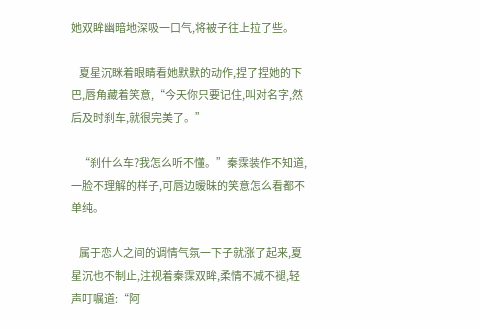她双眸幽暗地深吸一口气,将被子往上拉了些。

    夏星沉眯着眼睛看她默默的动作,捏了捏她的下巴,唇角藏着笑意,“今天你只要记住,叫对名字,然后及时刹车,就很完美了。”

    “刹什么车?我怎么听不懂。”秦霂装作不知道,一脸不理解的样子,可唇边暧昧的笑意怎么看都不单纯。

    属于恋人之间的调情气氛一下子就涨了起来,夏星沉也不制止,注视着秦霂双眸,柔情不减不褪,轻声叮嘱道:“阿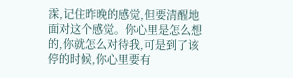霂,记住昨晚的感觉,但要清醒地面对这个感觉。你心里是怎么想的,你就怎么对待我,可是到了该停的时候,你心里要有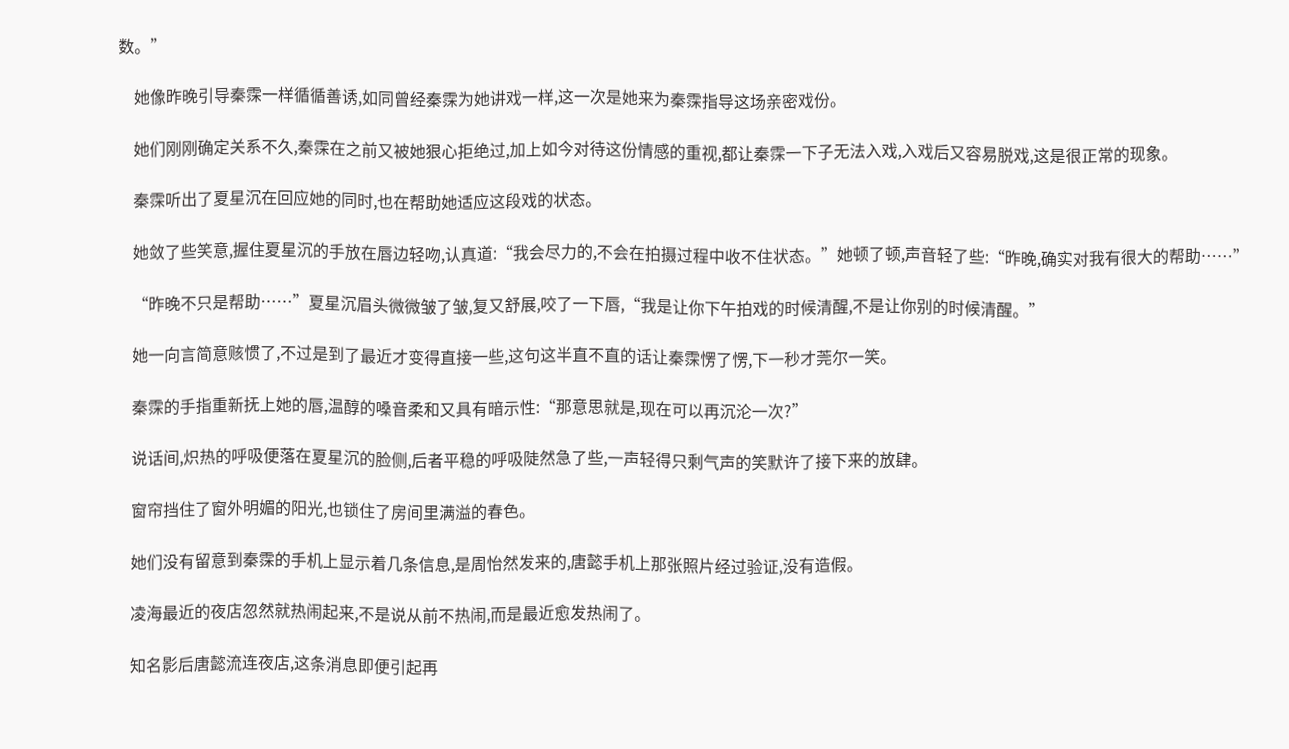数。”

    她像昨晚引导秦霂一样循循善诱,如同曾经秦霂为她讲戏一样,这一次是她来为秦霂指导这场亲密戏份。

    她们刚刚确定关系不久,秦霂在之前又被她狠心拒绝过,加上如今对待这份情感的重视,都让秦霂一下子无法入戏,入戏后又容易脱戏,这是很正常的现象。

    秦霂听出了夏星沉在回应她的同时,也在帮助她适应这段戏的状态。

    她敛了些笑意,握住夏星沉的手放在唇边轻吻,认真道:“我会尽力的,不会在拍摄过程中收不住状态。”她顿了顿,声音轻了些:“昨晚,确实对我有很大的帮助……”

    “昨晚不只是帮助……”夏星沉眉头微微皱了皱,复又舒展,咬了一下唇,“我是让你下午拍戏的时候清醒,不是让你别的时候清醒。”

    她一向言简意赅惯了,不过是到了最近才变得直接一些,这句这半直不直的话让秦霂愣了愣,下一秒才莞尔一笑。

    秦霂的手指重新抚上她的唇,温醇的嗓音柔和又具有暗示性:“那意思就是,现在可以再沉沦一次?”

    说话间,炽热的呼吸便落在夏星沉的脸侧,后者平稳的呼吸陡然急了些,一声轻得只剩气声的笑默许了接下来的放肆。

    窗帘挡住了窗外明媚的阳光,也锁住了房间里满溢的春色。

    她们没有留意到秦霂的手机上显示着几条信息,是周怡然发来的,唐懿手机上那张照片经过验证,没有造假。

    凌海最近的夜店忽然就热闹起来,不是说从前不热闹,而是最近愈发热闹了。

    知名影后唐懿流连夜店,这条消息即便引起再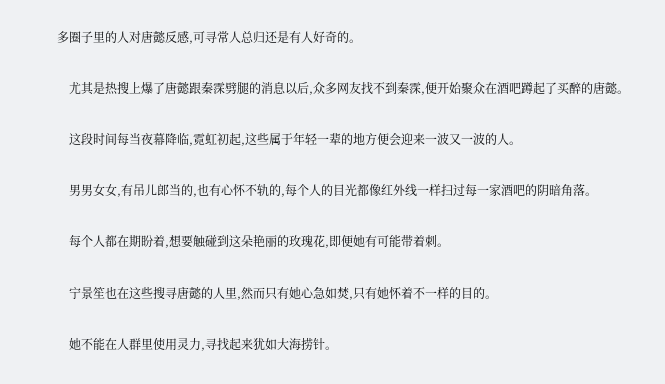多圈子里的人对唐懿反感,可寻常人总归还是有人好奇的。

    尤其是热搜上爆了唐懿跟秦霂劈腿的消息以后,众多网友找不到秦霂,便开始聚众在酒吧蹲起了买醉的唐懿。

    这段时间每当夜幕降临,霓虹初起,这些属于年轻一辈的地方便会迎来一波又一波的人。

    男男女女,有吊儿郎当的,也有心怀不轨的,每个人的目光都像红外线一样扫过每一家酒吧的阴暗角落。

    每个人都在期盼着,想要触碰到这朵艳丽的玫瑰花,即便她有可能带着刺。

    宁景笙也在这些搜寻唐懿的人里,然而只有她心急如焚,只有她怀着不一样的目的。

    她不能在人群里使用灵力,寻找起来犹如大海捞针。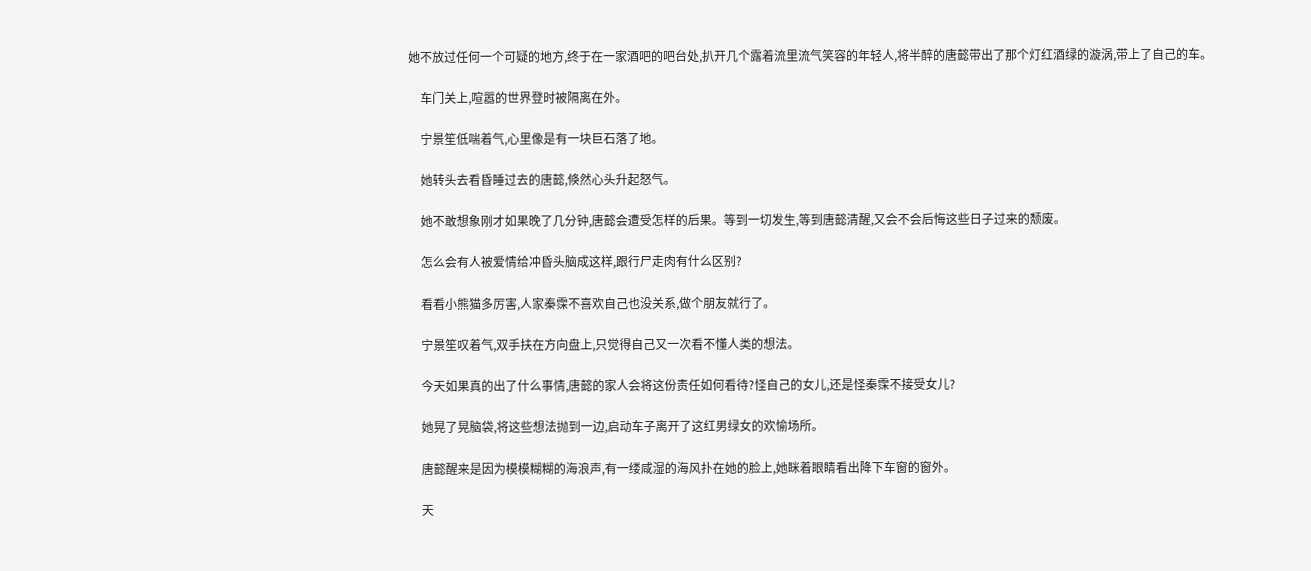她不放过任何一个可疑的地方,终于在一家酒吧的吧台处,扒开几个露着流里流气笑容的年轻人,将半醉的唐懿带出了那个灯红酒绿的漩涡,带上了自己的车。

    车门关上,喧嚣的世界登时被隔离在外。

    宁景笙低喘着气,心里像是有一块巨石落了地。

    她转头去看昏睡过去的唐懿,倏然心头升起怒气。

    她不敢想象刚才如果晚了几分钟,唐懿会遭受怎样的后果。等到一切发生,等到唐懿清醒,又会不会后悔这些日子过来的颓废。

    怎么会有人被爱情给冲昏头脑成这样,跟行尸走肉有什么区别?

    看看小熊猫多厉害,人家秦霂不喜欢自己也没关系,做个朋友就行了。

    宁景笙叹着气,双手扶在方向盘上,只觉得自己又一次看不懂人类的想法。

    今天如果真的出了什么事情,唐懿的家人会将这份责任如何看待?怪自己的女儿,还是怪秦霂不接受女儿?

    她晃了晃脑袋,将这些想法抛到一边,启动车子离开了这红男绿女的欢愉场所。

    唐懿醒来是因为模模糊糊的海浪声,有一缕咸湿的海风扑在她的脸上,她眯着眼睛看出降下车窗的窗外。

    天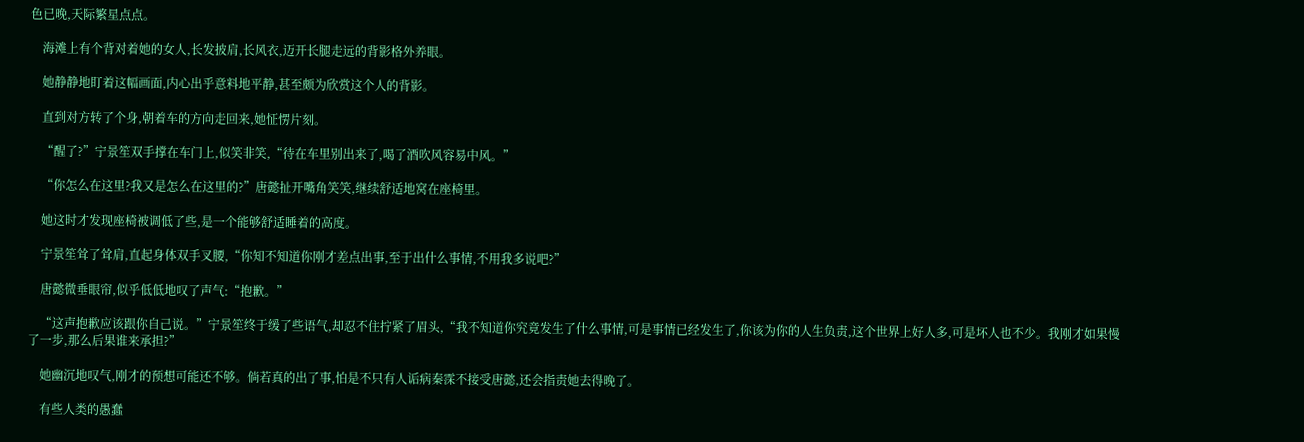色已晚,天际繁星点点。

    海滩上有个背对着她的女人,长发披肩,长风衣,迈开长腿走远的背影格外养眼。

    她静静地盯着这幅画面,内心出乎意料地平静,甚至颇为欣赏这个人的背影。

    直到对方转了个身,朝着车的方向走回来,她怔愣片刻。

    “醒了?”宁景笙双手撑在车门上,似笑非笑,“待在车里别出来了,喝了酒吹风容易中风。”

    “你怎么在这里?我又是怎么在这里的?”唐懿扯开嘴角笑笑,继续舒适地窝在座椅里。

    她这时才发现座椅被调低了些,是一个能够舒适睡着的高度。

    宁景笙耸了耸肩,直起身体双手叉腰,“你知不知道你刚才差点出事,至于出什么事情,不用我多说吧?”

    唐懿微垂眼帘,似乎低低地叹了声气:“抱歉。”

    “这声抱歉应该跟你自己说。”宁景笙终于缓了些语气,却忍不住拧紧了眉头,“我不知道你究竟发生了什么事情,可是事情已经发生了,你该为你的人生负责,这个世界上好人多,可是坏人也不少。我刚才如果慢了一步,那么后果谁来承担?”

    她幽沉地叹气,刚才的预想可能还不够。倘若真的出了事,怕是不只有人诟病秦霂不接受唐懿,还会指责她去得晚了。

    有些人类的愚蠢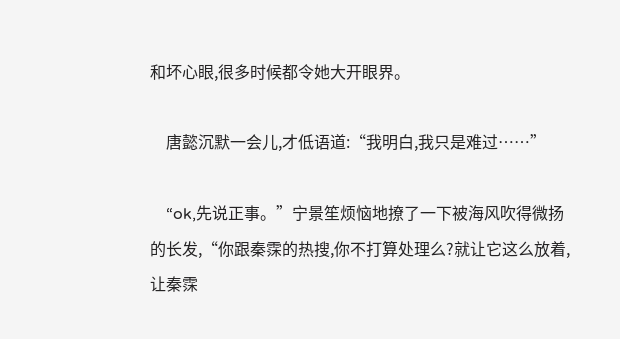和坏心眼,很多时候都令她大开眼界。

    唐懿沉默一会儿,才低语道:“我明白,我只是难过……”

    “ok,先说正事。”宁景笙烦恼地撩了一下被海风吹得微扬的长发,“你跟秦霂的热搜,你不打算处理么?就让它这么放着,让秦霂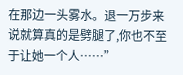在那边一头雾水。退一万步来说就算真的是劈腿了,你也不至于让她一个人……”